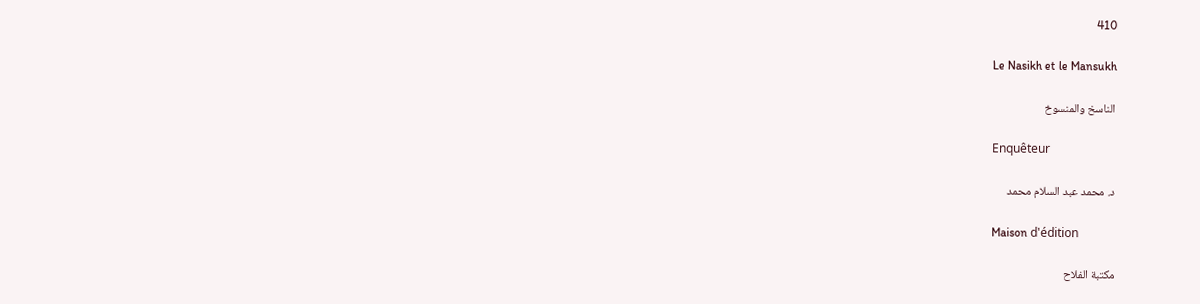410

Le Nasikh et le Mansukh

الناسخ والمنسوخ

Enquêteur

د. محمد عبد السلام محمد

Maison d'édition

مكتبة الفلاح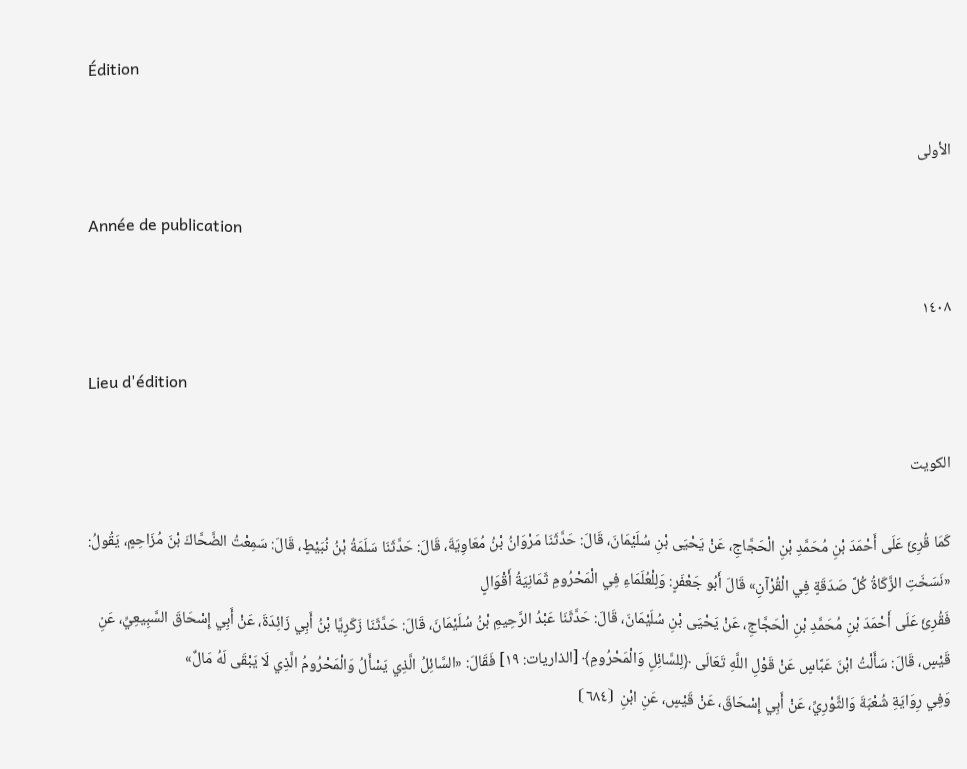Édition

الأولى

Année de publication

١٤٠٨

Lieu d'édition

الكويت

كَمَا قُرِئَ عَلَى أَحْمَدَ بْنِ مُحَمَّدِ بْنِ الْحَجَّاجِ، عَنْ يَحْيَى بْنِ سُلَيْمَانَ، قَالَ: حَدَّثَنَا مَرْوَانُ بْنُ مُعَاوِيَةَ، قَالَ: حَدَّثَنَا سَلَمَةُ بْنُ نُبَيْطٍ، قَالَ: سَمِعْتُ الضَّحَّاكَ بْنَ مُزَاحِمٍ، يَقُولُ: «نَسَخَتِ الزَّكَاةُ كُلَّ صَدَقَةٍ فِي الْقُرْآنِ» قَالَ أَبُو جَعْفَرٍ: وَلِلْعُلَمَاءِ فِي الْمَحْرُومِ ثَمَانِيَةُ أَقْوَالٍ
فَقُرِئَ عَلَى أَحْمَدَ بْنِ مُحَمَّدِ بْنِ الْحَجَّاجِ، عَنْ يَحْيَى بْنِ سُلَيْمَانَ، قَالَ: حَدَّثَنَا عَبْدُ الرَّحِيمِ بْنُ سُلَيْمَانَ، قَالَ: حَدَّثَنَا زَكَرِيَّا بْنُ أَبِي زَائِدَةَ، عَنْ أَبِي إِسْحَاقَ السَّبِيعِيِّ، عَنِ قَيْسٍ، قَالَ: سَأَلْتُ ابْنَ عَبَّاسٍ عَنْ قَوْلِ اللَّهِ تَعَالَى ﴿لِلسَّائِلِ وَالْمَحْرُومِ﴾ [الذاريات: ١٩] فَقَالَ: «السَّائِلُ الَّذِي يَسْأَلُ وَالْمَحْرُومُ الَّذِي لَا يَبْقَى لَهُ مَالٌ»
وَفِي رِوَايَةِ شُعْبَةَ وَالثَّوْرِيِّ، عَنْ أَبِي إِسْحَاقَ، عَنْ قَيْسٍ، عَنِ ابْنِ ⦗٦٨٤⦘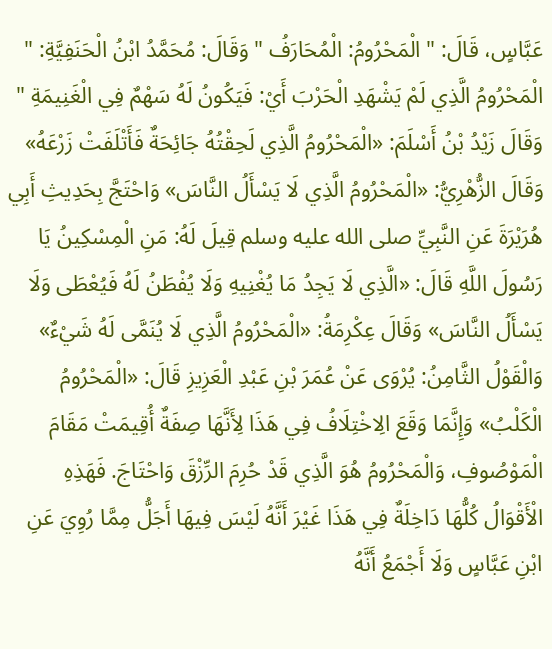عَبَّاسٍ، قَالَ: " الْمَحْرُومُ: الْمُحَارَفُ " وَقَالَ: مُحَمَّدُ ابْنُ الْحَنَفِيَّةِ: " الْمَحْرُومُ الَّذِي لَمْ يَشْهَدِ الْحَرْبَ أَيْ: فَيَكُونُ لَهُ سَهْمٌ فِي الْغَنِيمَةِ " وَقَالَ زَيْدُ بْنُ أَسْلَمَ: «الْمَحْرُومُ الَّذِي لَحِقْتُهُ جَائِحَةٌ فَأَتْلَفَتْ زَرْعَهُ» وَقَالَ الزُّهْرِيُّ: «الْمَحْرُومُ الَّذِي لَا يَسْأَلُ النَّاسَ» وَاحْتَجَّ بِحَدِيثِ أَبِي هُرَيْرَةَ عَنِ النَّبِيِّ صلى الله عليه وسلم قِيلَ لَهُ: مَنِ الْمِسْكِينُ يَا رَسُولَ اللَّهِ قَالَ: «الَّذِي لَا يَجِدُ مَا يُغْنِيهِ وَلَا يُفْطَنُ لَهُ فَيُعْطَى وَلَا يَسْأَلُ النَّاسَ» وَقَالَ عِكْرِمَةُ: «الْمَحْرُومُ الَّذِي لَا يُنَمَّى لَهُ شَيْءٌ» وَالْقَوْلُ الثَّامِنُ: يُرْوَى عَنْ عُمَرَ بْنِ عَبْدِ الْعَزِيزِ قَالَ: «الْمَحْرُومُ الْكَلْبُ» وَإِنَّمَا وَقَعَ الِاخْتِلَافُ فِي هَذَا لِأَنَّهَا صِفَةٌ أُقِيمَتْ مَقَامَ الْمَوْصُوفِ، وَالْمَحْرُومُ هُوَ الَّذِي قَدْ حُرِمَ الرِّزْقَ وَاحْتَاجَ. فَهَذِهِ الْأَقْوَالُ كُلُّهَا دَاخِلَةٌ فِي هَذَا غَيْرَ أَنَّهُ لَيْسَ فِيهَا أَجَلُّ مِمَّا رُوِيَ عَنِ ابْنِ عَبَّاسٍ وَلَا أَجْمَعُ أَنَّهُ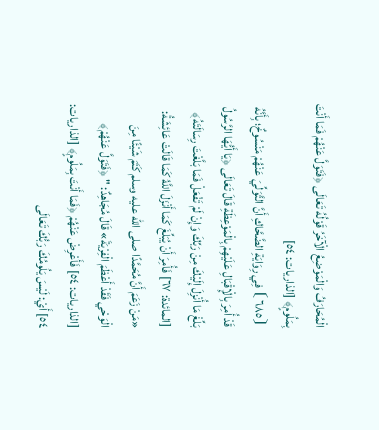الْمُحَارَفُ وَالْمَوْضِعُ الْآخَرُ قَوْلُهُ تَعَالَى ﴿فَتَوَلَّ عَنْهُمْ فَمَا أَنْتَ بِمَلُومٍ﴾ [الذاريات: ٥٤]
⦗٦٨٥⦘ فِي رِوَايَةِ الضَّحَّاكِ أَنَّ التَّوَلِّيَ عَنْهُمْ مَنْسُوخٌ؛ بِأَنَّهُ قَدْ أُمِرَ بِالْإِقْبَالِ عَلَيْهِمْ بِالْمَوْعِظَةِ قَالَ تَعَالَى ﴿يَا أَيُّهَا الرَّسُولُ بَلِّغْ مَا أُنْزِلَ إِلَيْكَ مِنْ رَبِّكَ وَإِنْ لَمْ تَفْعَلْ فَمَا بَلَّغْتَ رِسَالَتَهُ﴾ [المائدة: ٦٧] فَأُمِرَ أَنْ يُبَلِّغَ كَمَا أَنْزَلَ اللَّهُ كَمَا قَالَتْ عَائِشَةُ: «مَنْ زَعَمَ أَنَّ مُحَمَّدًا صلى الله عليه وسلم كَتَمَ شَيْئًا مِنَ الْوَحْي فَقَدْ أَعْظَمَ الْفِرْيَةَ» قَالَ مُجَاهِدٌ: " ﴿فَتَوَلَّ عَنْهُمْ﴾ [الذاريات: ٥٤] فَأَعْرِضْ عَنْهُمْ ﴿فَمَا أَنْتَ بِمَلُومٍ﴾ [الذاريات: ٥٤] أَيْ: لَيْسَ يَلُومُكَ رَبُّكَ تَعَالَى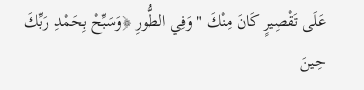عَلَى تَقْصِيرٍ كَانَ مِنْكَ " وَفِي الطُّورِ ﴿وَسَبِّحْ بِحَمْدِ رَبِّكَ حِينَ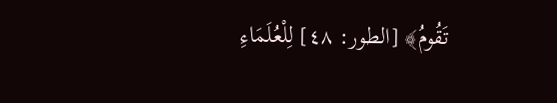تَقُومُ﴾ [الطور: ٤٨] لِلْعُلَمَاءِ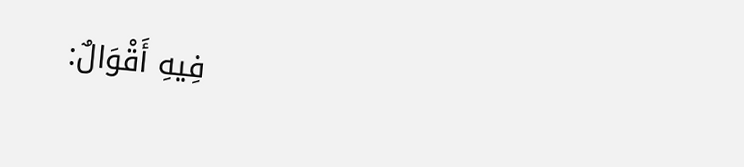فِيهِ أَقْوَالٌ: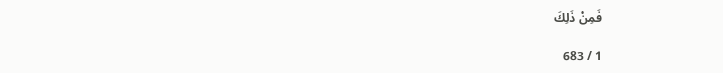فَمِنْ ذَلِكَ

1 / 683